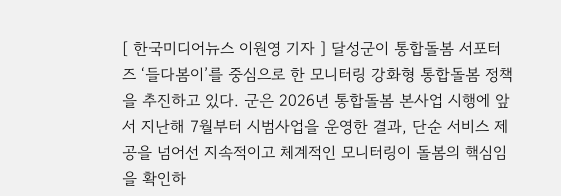[ 한국미디어뉴스 이원영 기자 ] 달성군이 통합돌봄 서포터즈 ‘들다봄이’를 중심으로 한 모니터링 강화형 통합돌봄 정책을 추진하고 있다. 군은 2026년 통합돌봄 본사업 시행에 앞서 지난해 7월부터 시범사업을 운영한 결과, 단순 서비스 제공을 넘어선 지속적이고 체계적인 모니터링이 돌봄의 핵심임을 확인하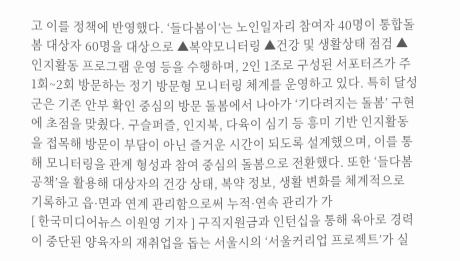고 이를 정책에 반영했다. ‘들다봄이’는 노인일자리 참여자 40명이 통합돌봄 대상자 60명을 대상으로 ▲복약모니터링 ▲건강 및 생활상태 점검 ▲인지활동 프로그램 운영 등을 수행하며, 2인 1조로 구성된 서포터즈가 주 1회~2회 방문하는 정기 방문형 모니터링 체계를 운영하고 있다. 특히 달성군은 기존 안부 확인 중심의 방문 돌봄에서 나아가 ‘기다려지는 돌봄’ 구현에 초점을 맞췄다. 구슬퍼즐, 인지북, 다육이 심기 등 흥미 기반 인지활동을 접목해 방문이 부담이 아닌 즐거운 시간이 되도록 설계했으며, 이를 통해 모니터링을 관계 형성과 참여 중심의 돌봄으로 전환했다. 또한 ‘들다봄 공책’을 활용해 대상자의 건강 상태, 복약 정보, 생활 변화를 체계적으로 기록하고 읍·면과 연계 관리함으로써 누적·연속 관리가 가
[ 한국미디어뉴스 이원영 기자 ] 구직지원금과 인턴십을 통해 육아로 경력이 중단된 양육자의 재취업을 돕는 서울시의 ‘서울커리업 프로젝트’가 실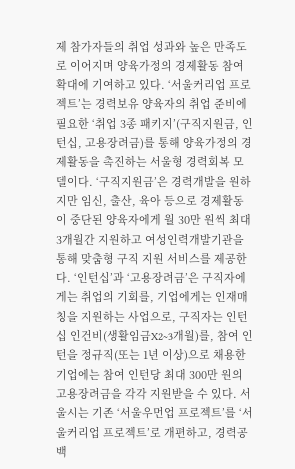제 참가자들의 취업 성과와 높은 만족도로 이어지며 양육가정의 경제활동 참여 확대에 기여하고 있다. ‘서울커리업 프로젝트’는 경력보유 양육자의 취업 준비에 필요한 ‘취업 3종 패키지’(구직지원금, 인턴십, 고용장려금)를 통해 양육가정의 경제활동을 촉진하는 서울형 경력회복 모델이다. ‘구직지원금’은 경력개발을 원하지만 임신, 출산, 육아 등으로 경제활동이 중단된 양육자에게 월 30만 원씩 최대 3개월간 지원하고 여성인력개발기관을 통해 맞춤형 구직 지원 서비스를 제공한다. ‘인턴십’과 ‘고용장려금’은 구직자에게는 취업의 기회를, 기업에게는 인재매칭을 지원하는 사업으로, 구직자는 인턴십 인건비(생활임금X2~3개월)를, 참여 인턴을 정규직(또는 1년 이상)으로 채용한 기업에는 참여 인턴당 최대 300만 원의 고용장려금을 각각 지원받을 수 있다. 서울시는 기존 ‘서울우먼업 프로젝트’를 ‘서울커리업 프로젝트’로 개편하고, 경력공백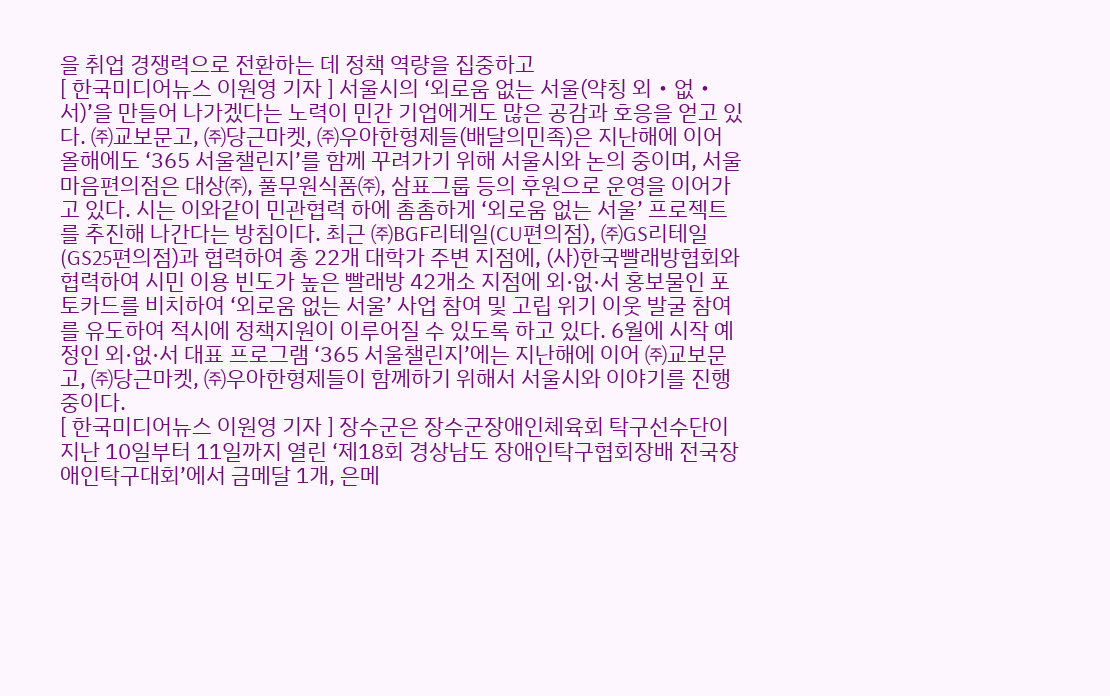을 취업 경쟁력으로 전환하는 데 정책 역량을 집중하고
[ 한국미디어뉴스 이원영 기자 ] 서울시의 ‘외로움 없는 서울(약칭 외‧없‧서)’을 만들어 나가겠다는 노력이 민간 기업에게도 많은 공감과 호응을 얻고 있다. ㈜교보문고, ㈜당근마켓, ㈜우아한형제들(배달의민족)은 지난해에 이어 올해에도 ‘365 서울챌린지’를 함께 꾸려가기 위해 서울시와 논의 중이며, 서울마음편의점은 대상㈜, 풀무원식품㈜, 삼표그룹 등의 후원으로 운영을 이어가고 있다. 시는 이와같이 민관협력 하에 촘촘하게 ‘외로움 없는 서울’ 프로젝트를 추진해 나간다는 방침이다. 최근 ㈜BGF리테일(CU편의점), ㈜GS리테일(GS25편의점)과 협력하여 총 22개 대학가 주변 지점에, (사)한국빨래방협회와 협력하여 시민 이용 빈도가 높은 빨래방 42개소 지점에 외·없·서 홍보물인 포토카드를 비치하여 ‘외로움 없는 서울’ 사업 참여 및 고립 위기 이웃 발굴 참여를 유도하여 적시에 정책지원이 이루어질 수 있도록 하고 있다. 6월에 시작 예정인 외·없·서 대표 프로그램 ‘365 서울챌린지’에는 지난해에 이어 ㈜교보문고, ㈜당근마켓, ㈜우아한형제들이 함께하기 위해서 서울시와 이야기를 진행 중이다.
[ 한국미디어뉴스 이원영 기자 ] 장수군은 장수군장애인체육회 탁구선수단이 지난 10일부터 11일까지 열린 ‘제18회 경상남도 장애인탁구협회장배 전국장애인탁구대회’에서 금메달 1개, 은메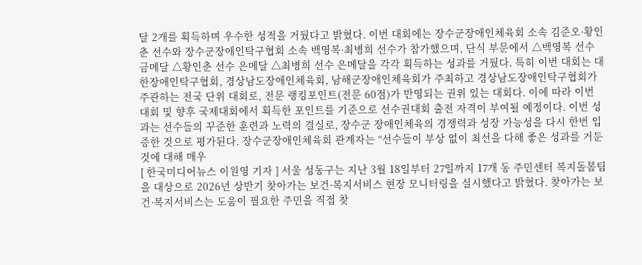달 2개를 획득하며 우수한 성적을 거뒀다고 밝혔다. 이번 대회에는 장수군장애인체육회 소속 김준오·황인춘 선수와 장수군장애인탁구협회 소속 백영복·최병희 선수가 참가했으며, 단식 부문에서 △백영복 선수 금메달 △황인춘 선수 은메달 △최병희 선수 은메달을 각각 획득하는 성과를 거뒀다. 특히 이번 대회는 대한장애인탁구협회, 경상남도장애인체육회, 남해군장애인체육회가 주최하고 경상남도장애인탁구협회가 주관하는 전국 단위 대회로, 전문 랭킹포인트(전문 60점)가 반영되는 권위 있는 대회다. 이에 따라 이번 대회 및 향후 국제대회에서 획득한 포인트를 기준으로 선수권대회 출전 자격이 부여될 예정이다. 이번 성과는 선수들의 꾸준한 훈련과 노력의 결실로, 장수군 장애인체육의 경쟁력과 성장 가능성을 다시 한번 입증한 것으로 평가된다. 장수군장애인체육회 관계자는 “선수들이 부상 없이 최선을 다해 좋은 성과를 거둔 것에 대해 매우
[ 한국미디어뉴스 이원영 기자 ] 서울 성동구는 지난 3월 18일부터 27일까지 17개 동 주민센터 복지돌봄팀을 대상으로 2026년 상반기 찾아가는 보건·복지서비스 현장 모니터링을 실시했다고 밝혔다. 찾아가는 보건·복지서비스는 도움이 필요한 주민을 직접 찾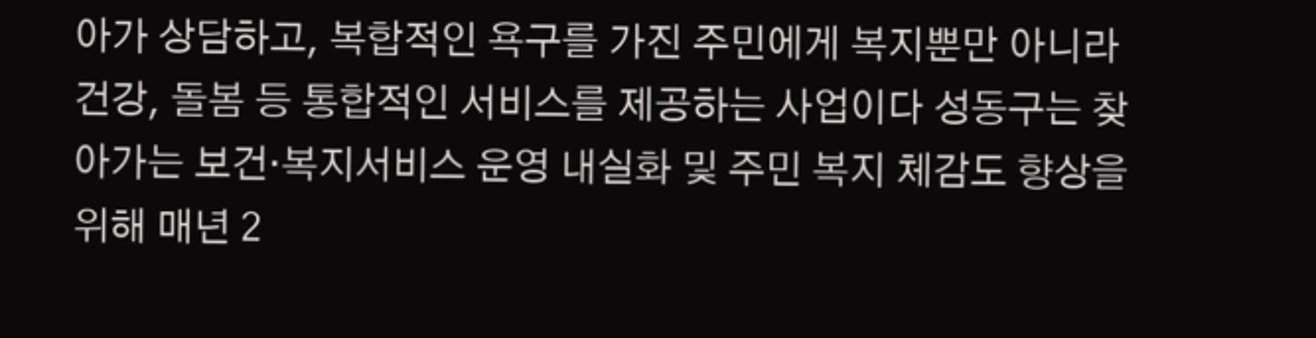아가 상담하고, 복합적인 욕구를 가진 주민에게 복지뿐만 아니라 건강, 돌봄 등 통합적인 서비스를 제공하는 사업이다 성동구는 찾아가는 보건·복지서비스 운영 내실화 및 주민 복지 체감도 향상을 위해 매년 2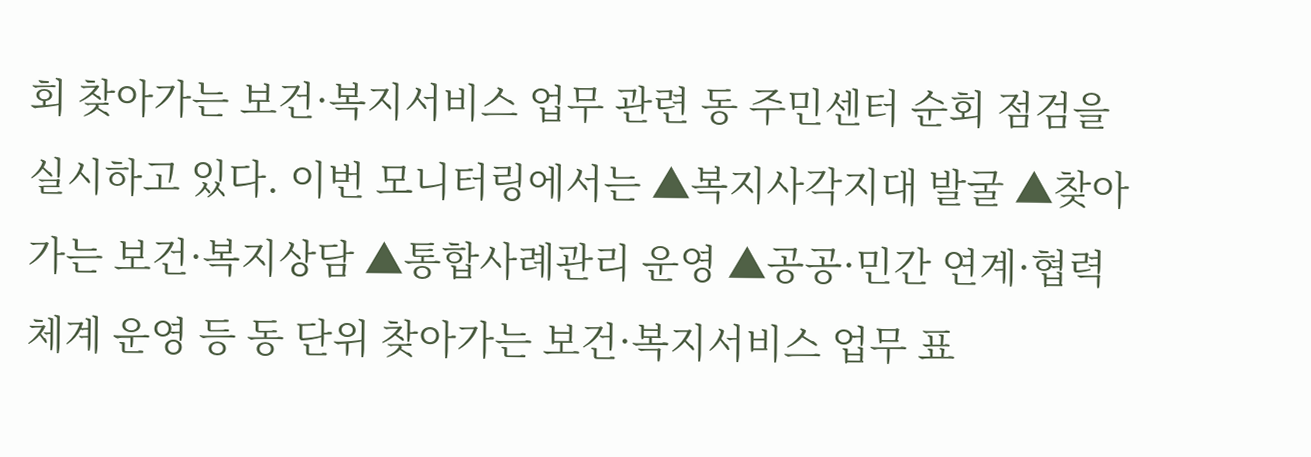회 찾아가는 보건·복지서비스 업무 관련 동 주민센터 순회 점검을 실시하고 있다. 이번 모니터링에서는 ▲복지사각지대 발굴 ▲찾아가는 보건·복지상담 ▲통합사례관리 운영 ▲공공·민간 연계·협력 체계 운영 등 동 단위 찾아가는 보건·복지서비스 업무 표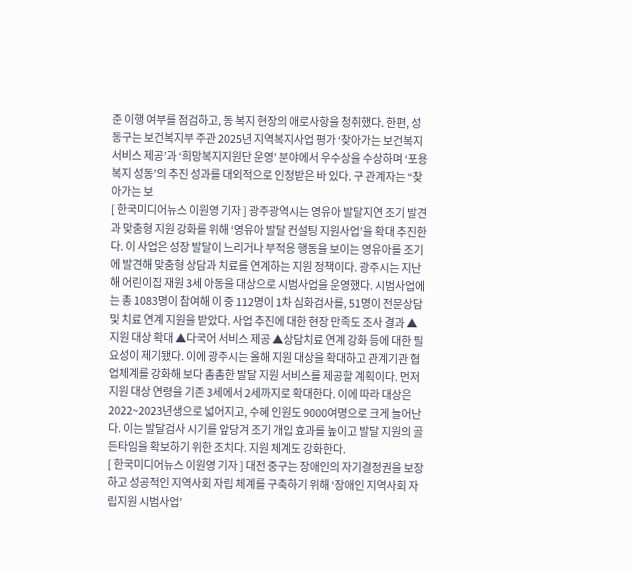준 이행 여부를 점검하고, 동 복지 현장의 애로사항을 청취했다. 한편, 성동구는 보건복지부 주관 2025년 지역복지사업 평가 ‘찾아가는 보건복지서비스 제공’과 ‘희망복지지원단 운영’ 분야에서 우수상을 수상하며 ‘포용복지 성동’의 추진 성과를 대외적으로 인정받은 바 있다. 구 관계자는 “찾아가는 보
[ 한국미디어뉴스 이원영 기자 ] 광주광역시는 영유아 발달지연 조기 발견과 맞춤형 지원 강화를 위해 ‘영유아 발달 컨설팅 지원사업’을 확대 추진한다. 이 사업은 성장 발달이 느리거나 부적응 행동을 보이는 영유아를 조기에 발견해 맞춤형 상담과 치료를 연계하는 지원 정책이다. 광주시는 지난해 어린이집 재원 3세 아동을 대상으로 시범사업을 운영했다. 시범사업에는 총 1083명이 참여해 이 중 112명이 1차 심화검사를, 51명이 전문상담 및 치료 연계 지원을 받았다. 사업 추진에 대한 현장 만족도 조사 결과 ▲지원 대상 확대 ▲다국어 서비스 제공 ▲상담치료 연계 강화 등에 대한 필요성이 제기됐다. 이에 광주시는 올해 지원 대상을 확대하고 관계기관 협업체계를 강화해 보다 촘촘한 발달 지원 서비스를 제공할 계획이다. 먼저 지원 대상 연령을 기존 3세에서 2세까지로 확대한다. 이에 따라 대상은 2022~2023년생으로 넓어지고, 수혜 인원도 9000여명으로 크게 늘어난다. 이는 발달검사 시기를 앞당겨 조기 개입 효과를 높이고 발달 지원의 골든타임을 확보하기 위한 조치다. 지원 체계도 강화한다.
[ 한국미디어뉴스 이원영 기자 ] 대전 중구는 장애인의 자기결정권을 보장하고 성공적인 지역사회 자립 체계를 구축하기 위해 ‘장애인 지역사회 자립지원 시범사업’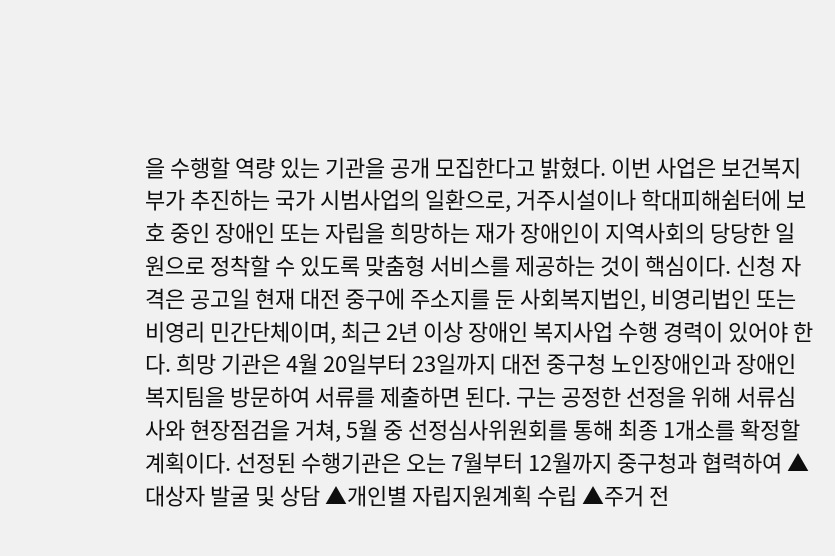을 수행할 역량 있는 기관을 공개 모집한다고 밝혔다. 이번 사업은 보건복지부가 추진하는 국가 시범사업의 일환으로, 거주시설이나 학대피해쉼터에 보호 중인 장애인 또는 자립을 희망하는 재가 장애인이 지역사회의 당당한 일원으로 정착할 수 있도록 맞춤형 서비스를 제공하는 것이 핵심이다. 신청 자격은 공고일 현재 대전 중구에 주소지를 둔 사회복지법인, 비영리법인 또는 비영리 민간단체이며, 최근 2년 이상 장애인 복지사업 수행 경력이 있어야 한다. 희망 기관은 4월 20일부터 23일까지 대전 중구청 노인장애인과 장애인복지팀을 방문하여 서류를 제출하면 된다. 구는 공정한 선정을 위해 서류심사와 현장점검을 거쳐, 5월 중 선정심사위원회를 통해 최종 1개소를 확정할 계획이다. 선정된 수행기관은 오는 7월부터 12월까지 중구청과 협력하여 ▲대상자 발굴 및 상담 ▲개인별 자립지원계획 수립 ▲주거 전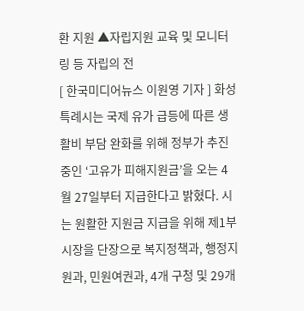환 지원 ▲자립지원 교육 및 모니터링 등 자립의 전
[ 한국미디어뉴스 이원영 기자 ] 화성특례시는 국제 유가 급등에 따른 생활비 부담 완화를 위해 정부가 추진 중인 ‘고유가 피해지원금’을 오는 4월 27일부터 지급한다고 밝혔다. 시는 원활한 지원금 지급을 위해 제1부시장을 단장으로 복지정책과, 행정지원과, 민원여권과, 4개 구청 및 29개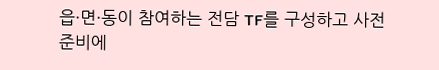읍·면·동이 참여하는 전담 TF를 구성하고 사전 준비에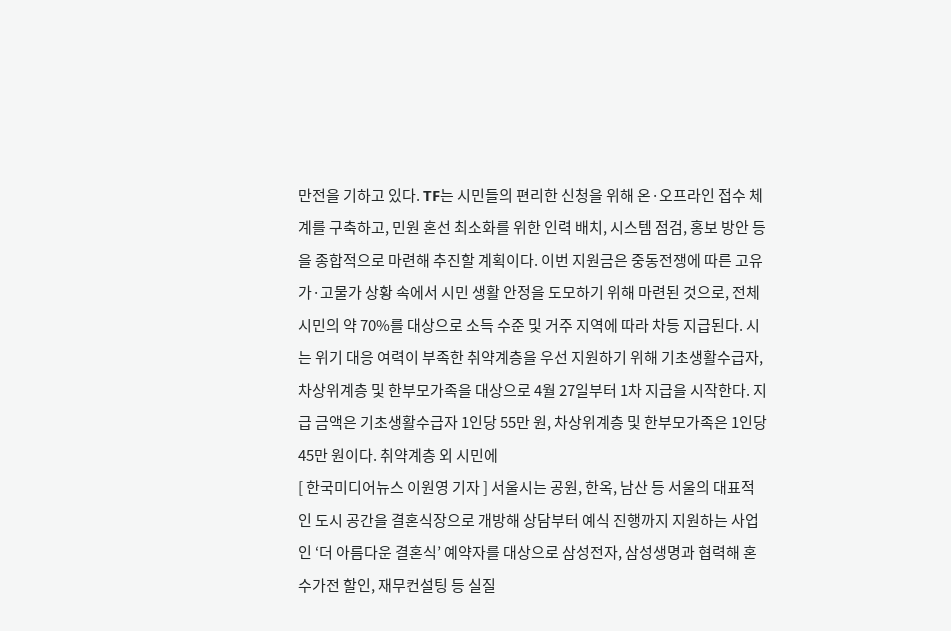만전을 기하고 있다. TF는 시민들의 편리한 신청을 위해 온·오프라인 접수 체계를 구축하고, 민원 혼선 최소화를 위한 인력 배치, 시스템 점검, 홍보 방안 등을 종합적으로 마련해 추진할 계획이다. 이번 지원금은 중동전쟁에 따른 고유가·고물가 상황 속에서 시민 생활 안정을 도모하기 위해 마련된 것으로, 전체 시민의 약 70%를 대상으로 소득 수준 및 거주 지역에 따라 차등 지급된다. 시는 위기 대응 여력이 부족한 취약계층을 우선 지원하기 위해 기초생활수급자, 차상위계층 및 한부모가족을 대상으로 4월 27일부터 1차 지급을 시작한다. 지급 금액은 기초생활수급자 1인당 55만 원, 차상위계층 및 한부모가족은 1인당 45만 원이다. 취약계층 외 시민에
[ 한국미디어뉴스 이원영 기자 ] 서울시는 공원, 한옥, 남산 등 서울의 대표적인 도시 공간을 결혼식장으로 개방해 상담부터 예식 진행까지 지원하는 사업인 ‘더 아름다운 결혼식’ 예약자를 대상으로 삼성전자, 삼성생명과 협력해 혼수가전 할인, 재무컨설팅 등 실질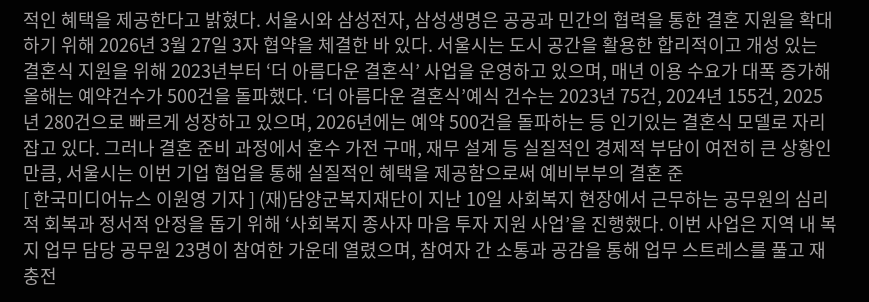적인 혜택을 제공한다고 밝혔다. 서울시와 삼성전자, 삼성생명은 공공과 민간의 협력을 통한 결혼 지원을 확대하기 위해 2026년 3월 27일 3자 협약을 체결한 바 있다. 서울시는 도시 공간을 활용한 합리적이고 개성 있는 결혼식 지원을 위해 2023년부터 ‘더 아름다운 결혼식’ 사업을 운영하고 있으며, 매년 이용 수요가 대폭 증가해 올해는 예약건수가 500건을 돌파했다. ‘더 아름다운 결혼식’예식 건수는 2023년 75건, 2024년 155건, 2025년 280건으로 빠르게 성장하고 있으며, 2026년에는 예약 500건을 돌파하는 등 인기있는 결혼식 모델로 자리 잡고 있다. 그러나 결혼 준비 과정에서 혼수 가전 구매, 재무 설계 등 실질적인 경제적 부담이 여전히 큰 상황인 만큼, 서울시는 이번 기업 협업을 통해 실질적인 혜택을 제공함으로써 예비부부의 결혼 준
[ 한국미디어뉴스 이원영 기자 ] (재)담양군복지재단이 지난 10일 사회복지 현장에서 근무하는 공무원의 심리적 회복과 정서적 안정을 돕기 위해 ‘사회복지 종사자 마음 투자 지원 사업’을 진행했다. 이번 사업은 지역 내 복지 업무 담당 공무원 23명이 참여한 가운데 열렸으며, 참여자 간 소통과 공감을 통해 업무 스트레스를 풀고 재충전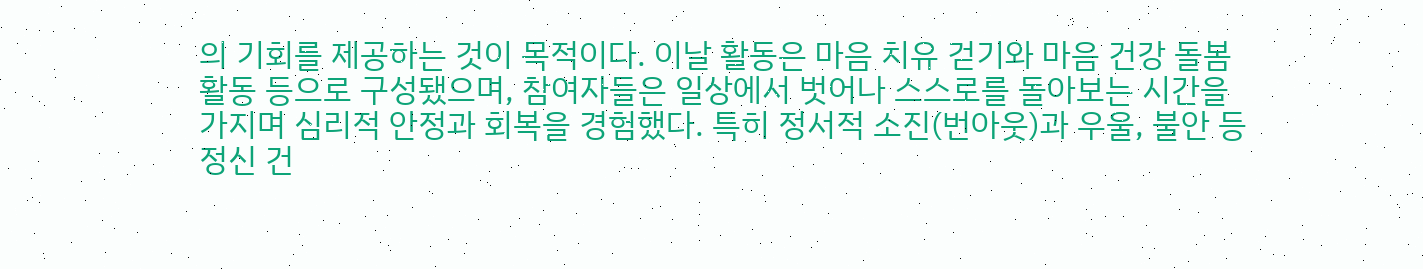의 기회를 제공하는 것이 목적이다. 이날 활동은 마음 치유 걷기와 마음 건강 돌봄 활동 등으로 구성됐으며, 참여자들은 일상에서 벗어나 스스로를 돌아보는 시간을 가지며 심리적 안정과 회복을 경험했다. 특히 정서적 소진(번아웃)과 우울, 불안 등 정신 건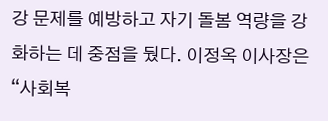강 문제를 예방하고 자기 돌봄 역량을 강화하는 데 중점을 뒀다. 이정옥 이사장은 “사회복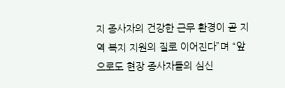지 종사자의 건강한 근무 환경이 곧 지역 복지 지원의 질로 이어진다”며 “앞으로도 현장 종사자들의 심신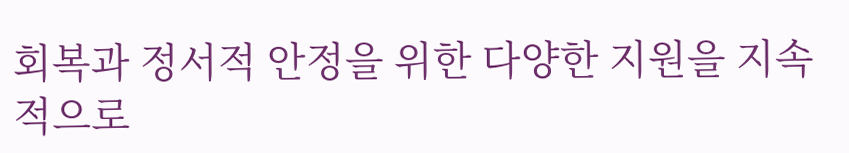회복과 정서적 안정을 위한 다양한 지원을 지속적으로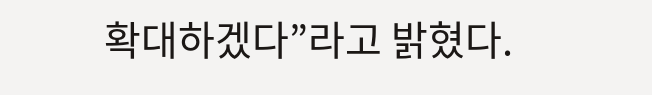확대하겠다”라고 밝혔다.